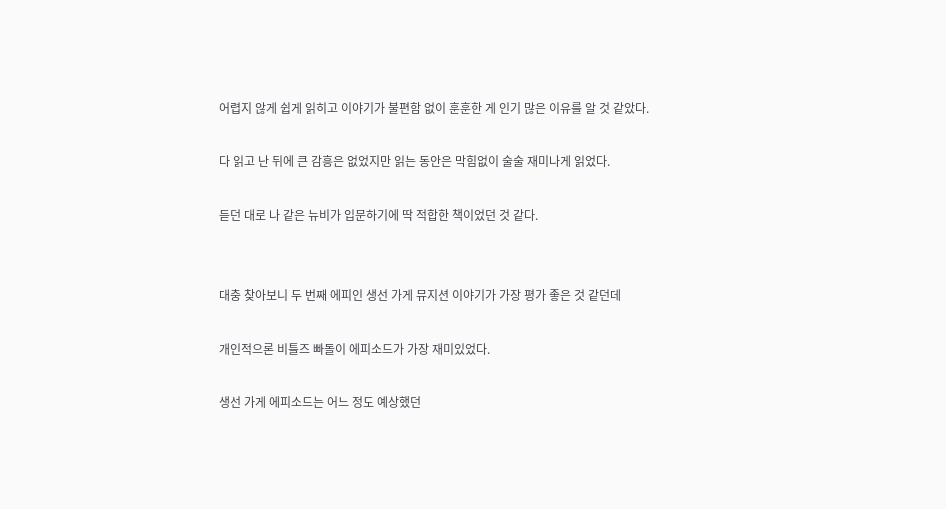어렵지 않게 쉽게 읽히고 이야기가 불편함 없이 훈훈한 게 인기 많은 이유를 알 것 같았다.

다 읽고 난 뒤에 큰 감흥은 없었지만 읽는 동안은 막힘없이 술술 재미나게 읽었다.

듣던 대로 나 같은 뉴비가 입문하기에 딱 적합한 책이었던 것 같다.


대충 찾아보니 두 번째 에피인 생선 가게 뮤지션 이야기가 가장 평가 좋은 것 같던데

개인적으론 비틀즈 빠돌이 에피소드가 가장 재미있었다.

생선 가게 에피소드는 어느 정도 예상했던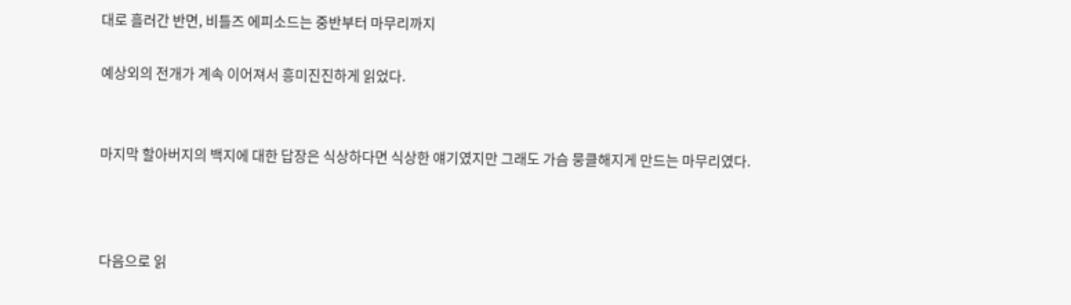대로 흘러간 반면, 비틀즈 에피소드는 중반부터 마무리까지

예상외의 전개가 계속 이어져서 흥미진진하게 읽었다.


마지막 할아버지의 백지에 대한 답장은 식상하다면 식상한 얘기였지만 그래도 가슴 뭉클해지게 만드는 마무리였다.



다음으로 읽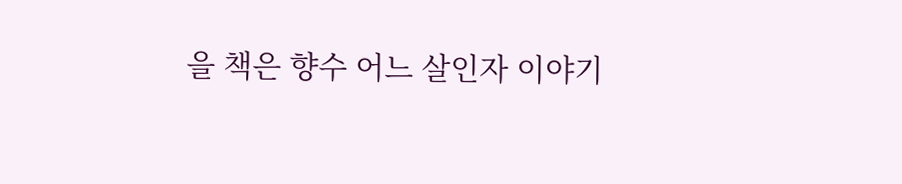을 책은 향수 어느 살인자 이야기